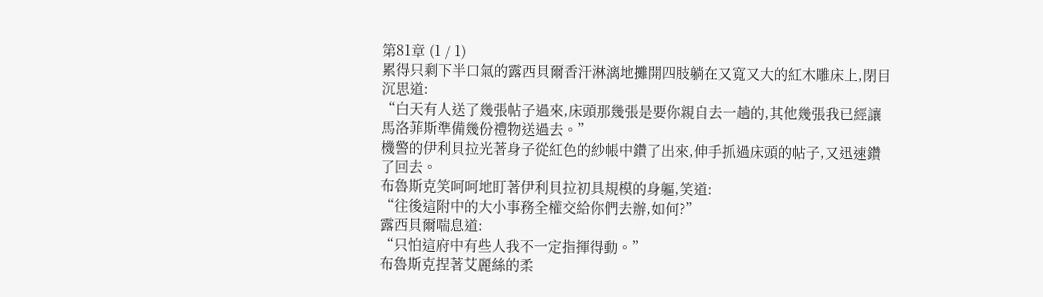第81章 (1 / 1)
累得只剩下半口氣的露西貝爾香汗淋漓地攤開四肢躺在又寬又大的紅木雕床上,閉目沉思道:
“白天有人送了幾張帖子過來,床頭那幾張是要你親自去一趟的,其他幾張我已經讓馬洛菲斯準備幾份禮物送過去。”
機警的伊利貝拉光著身子從紅色的紗帳中鑽了出來,伸手抓過床頭的帖子,又迅速鑽了回去。
布魯斯克笑呵呵地盯著伊利貝拉初具規模的身軀,笑道:
“往後這附中的大小事務全權交給你們去辦,如何?”
露西貝爾喘息道:
“只怕這府中有些人我不一定指揮得動。”
布魯斯克捏著艾麗絲的柔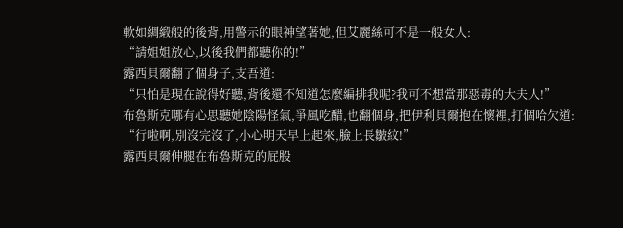軟如綢緞般的後背,用警示的眼神望著她,但艾麗絲可不是一般女人:
“請姐姐放心,以後我們都聽你的!”
露西貝爾翻了個身子,支吾道:
“只怕是現在說得好聽,背後還不知道怎麼編排我呢?我可不想當那惡毒的大夫人!”
布魯斯克哪有心思聽她陰陽怪氣,爭風吃醋,也翻個身,把伊利貝爾抱在懷裡,打個哈欠道:
“行啦啊,別沒完沒了,小心明天早上起來,臉上長皺紋!”
露西貝爾伸腿在布魯斯克的屁股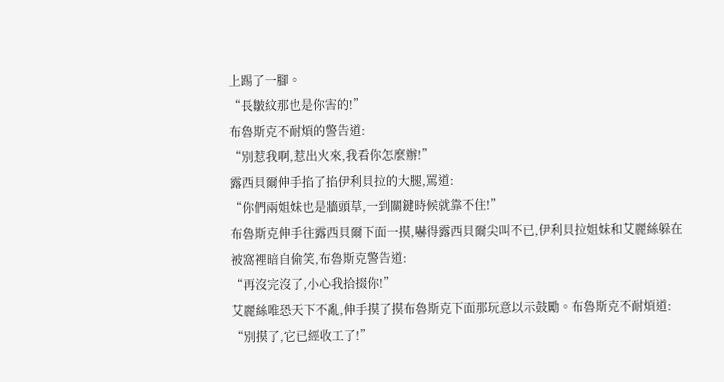上踢了一腳。
“長皺紋那也是你害的!”
布魯斯克不耐煩的警告道:
“別惹我啊,惹出火來,我看你怎麼辦!”
露西貝爾伸手掐了掐伊利貝拉的大腿,罵道:
“你們兩姐妹也是牆頭草,一到關鍵時候就靠不住!”
布魯斯克伸手往露西貝爾下面一摸,嚇得露西貝爾尖叫不已,伊利貝拉姐妹和艾麗絲躲在被窩裡暗自偷笑,布魯斯克警告道:
“再沒完沒了,小心我拾掇你!”
艾麗絲唯恐天下不亂,伸手摸了摸布魯斯克下面那玩意以示鼓勵。布魯斯克不耐煩道:
“別摸了,它已經收工了!”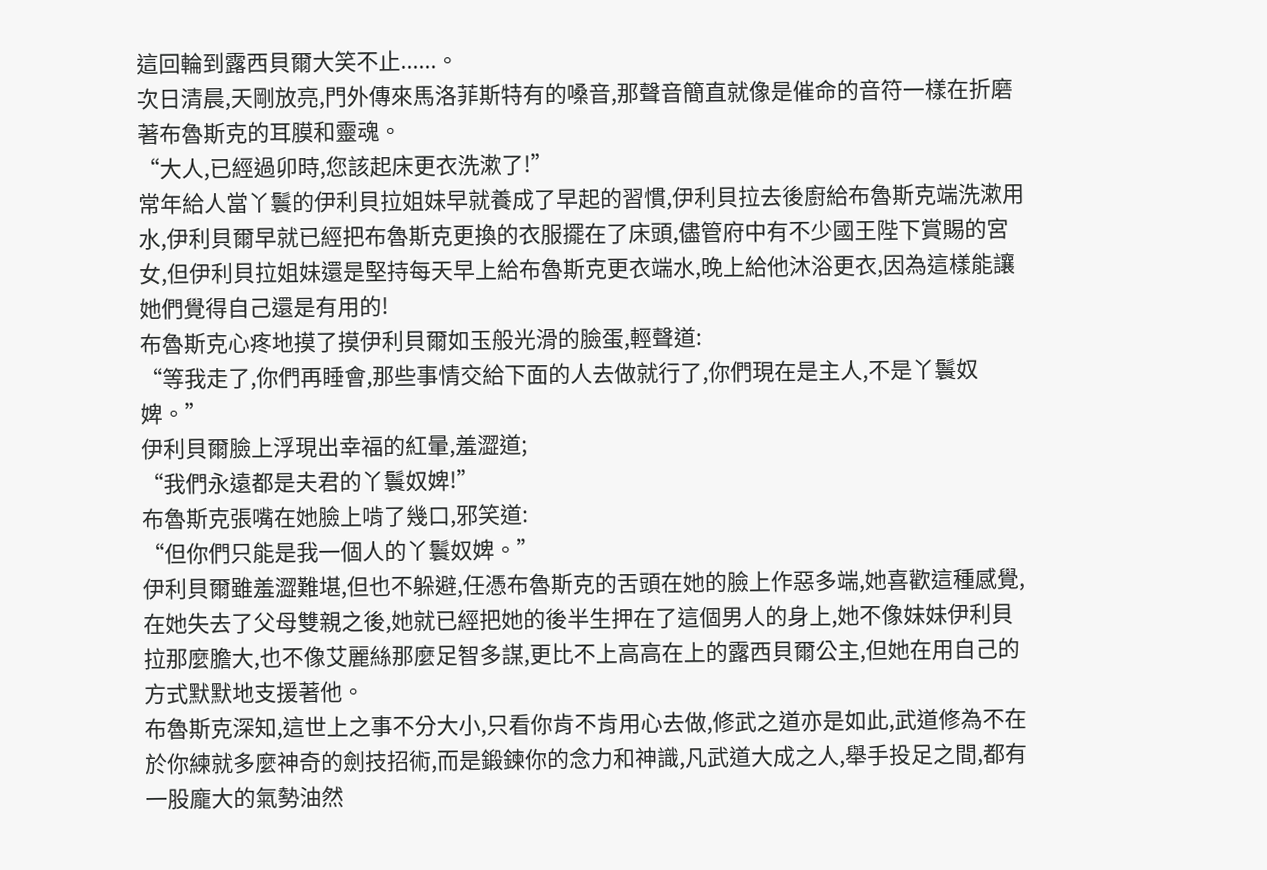這回輪到露西貝爾大笑不止......。
次日清晨,天剛放亮,門外傳來馬洛菲斯特有的嗓音,那聲音簡直就像是催命的音符一樣在折磨著布魯斯克的耳膜和靈魂。
“大人,已經過卯時,您該起床更衣洗漱了!”
常年給人當丫鬟的伊利貝拉姐妹早就養成了早起的習慣,伊利貝拉去後廚給布魯斯克端洗漱用水,伊利貝爾早就已經把布魯斯克更換的衣服擺在了床頭,儘管府中有不少國王陛下賞賜的宮女,但伊利貝拉姐妹還是堅持每天早上給布魯斯克更衣端水,晚上給他沐浴更衣,因為這樣能讓她們覺得自己還是有用的!
布魯斯克心疼地摸了摸伊利貝爾如玉般光滑的臉蛋,輕聲道:
“等我走了,你們再睡會,那些事情交給下面的人去做就行了,你們現在是主人,不是丫鬟奴婢。”
伊利貝爾臉上浮現出幸福的紅暈,羞澀道;
“我們永遠都是夫君的丫鬟奴婢!”
布魯斯克張嘴在她臉上啃了幾口,邪笑道:
“但你們只能是我一個人的丫鬟奴婢。”
伊利貝爾雖羞澀難堪,但也不躲避,任憑布魯斯克的舌頭在她的臉上作惡多端,她喜歡這種感覺,在她失去了父母雙親之後,她就已經把她的後半生押在了這個男人的身上,她不像妹妹伊利貝拉那麼膽大,也不像艾麗絲那麼足智多謀,更比不上高高在上的露西貝爾公主,但她在用自己的方式默默地支援著他。
布魯斯克深知,這世上之事不分大小,只看你肯不肯用心去做,修武之道亦是如此,武道修為不在於你練就多麼神奇的劍技招術,而是鍛鍊你的念力和神識,凡武道大成之人,舉手投足之間,都有一股龐大的氣勢油然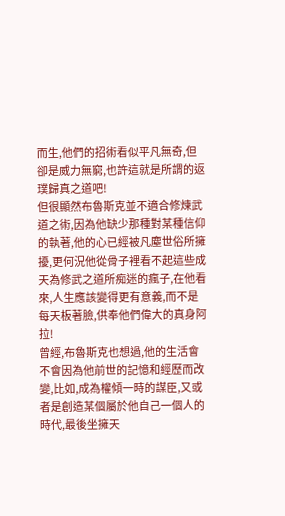而生,他們的招術看似平凡無奇,但卻是威力無窮,也許這就是所謂的返璞歸真之道吧!
但很顯然布魯斯克並不適合修煉武道之術,因為他缺少那種對某種信仰的執著,他的心已經被凡塵世俗所擁擾,更何況他從骨子裡看不起這些成天為修武之道所痴迷的瘋子,在他看來,人生應該變得更有意義,而不是每天板著臉,供奉他們偉大的真身阿拉!
曾經,布魯斯克也想過,他的生活會不會因為他前世的記憶和經歷而改變,比如,成為權傾一時的謀臣,又或者是創造某個屬於他自己一個人的時代,最後坐擁天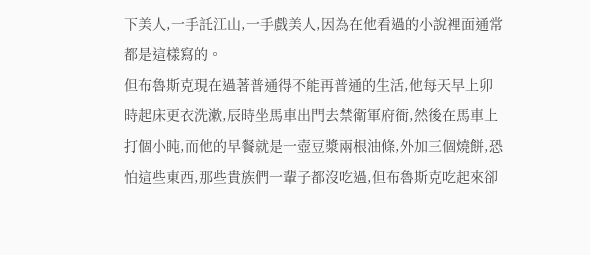下美人,一手託江山,一手戲美人,因為在他看過的小說裡面通常都是這樣寫的。
但布魯斯克現在過著普通得不能再普通的生活,他每天早上卯時起床更衣洗漱,辰時坐馬車出門去禁衛軍府衙,然後在馬車上打個小盹,而他的早餐就是一壺豆漿兩根油條,外加三個燒餅,恐怕這些東西,那些貴族們一輩子都沒吃過,但布魯斯克吃起來卻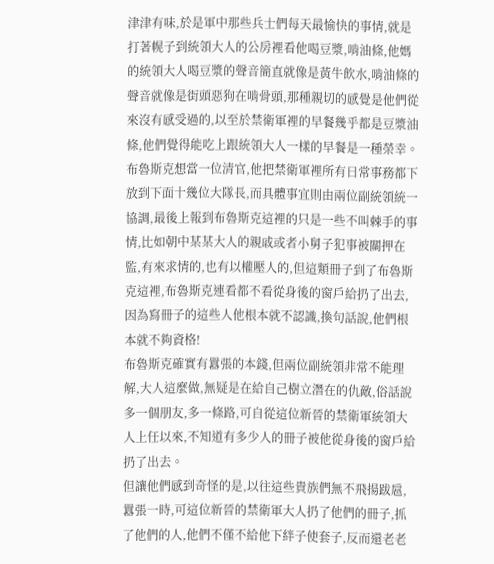津津有味,於是軍中那些兵士們每天最愉快的事情,就是打著幌子到統領大人的公房裡看他喝豆漿,啃油條,他媽的統領大人喝豆漿的聲音簡直就像是黃牛飲水,啃油條的聲音就像是街頭惡狗在啃骨頭,那種親切的感覺是他們從來沒有感受過的,以至於禁衛軍裡的早餐幾乎都是豆漿油條,他們覺得能吃上跟統領大人一樣的早餐是一種榮幸。
布魯斯克想當一位清官,他把禁衛軍裡所有日常事務都下放到下面十幾位大隊長,而具體事宜則由兩位副統領統一協調,最後上報到布魯斯克這裡的只是一些不叫棘手的事情,比如朝中某某大人的親戚或者小舅子犯事被關押在監,有來求情的,也有以權壓人的,但這類冊子到了布魯斯克這裡,布魯斯克連看都不看從身後的窗戶給扔了出去,因為寫冊子的這些人他根本就不認識,換句話說,他們根本就不夠資格!
布魯斯克確實有囂張的本錢,但兩位副統領非常不能理解,大人這麼做,無疑是在給自己樹立潛在的仇敵,俗話說多一個朋友,多一條路,可自從這位新晉的禁衛軍統領大人上任以來,不知道有多少人的冊子被他從身後的窗戶給扔了出去。
但讓他們感到奇怪的是,以往這些貴族們無不飛揚跋扈,囂張一時,可這位新晉的禁衛軍大人扔了他們的冊子,抓了他們的人,他們不僅不給他下絆子使套子,反而還老老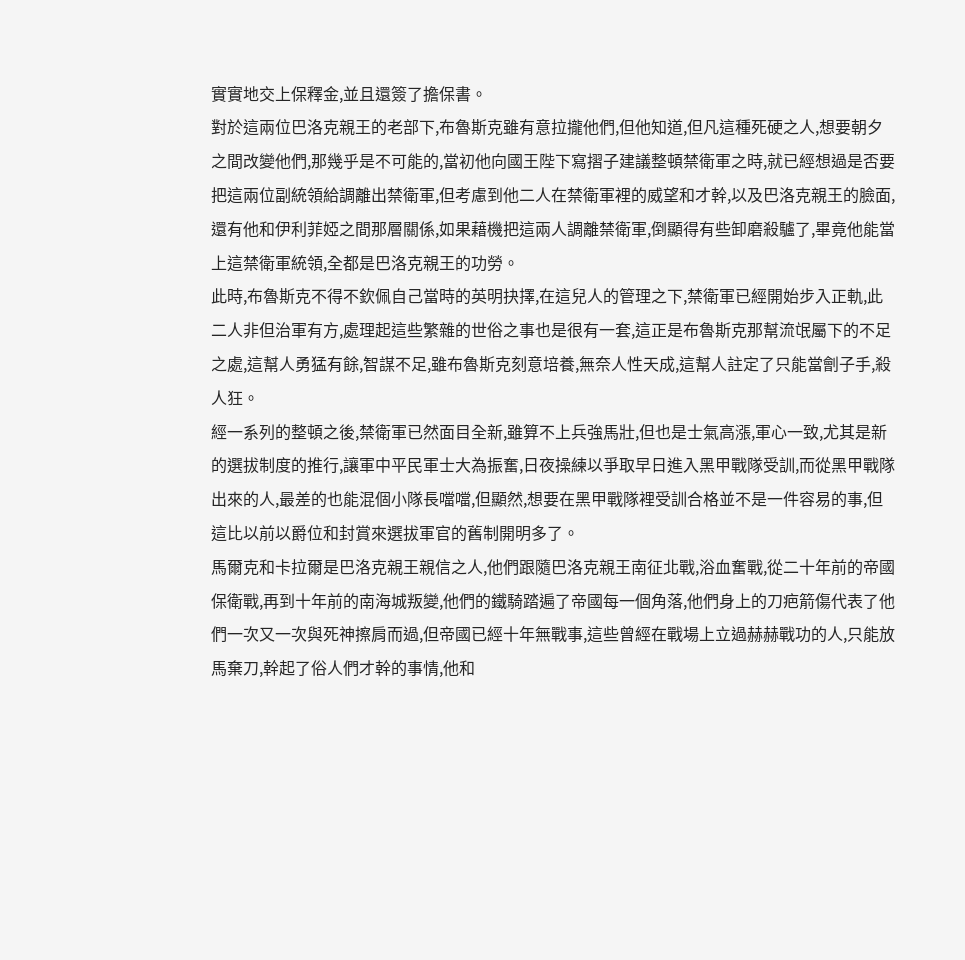實實地交上保釋金,並且還簽了擔保書。
對於這兩位巴洛克親王的老部下,布魯斯克雖有意拉攏他們,但他知道,但凡這種死硬之人,想要朝夕之間改變他們,那幾乎是不可能的,當初他向國王陛下寫摺子建議整頓禁衛軍之時,就已經想過是否要把這兩位副統領給調離出禁衛軍,但考慮到他二人在禁衛軍裡的威望和才幹,以及巴洛克親王的臉面,還有他和伊利菲婭之間那層關係,如果藉機把這兩人調離禁衛軍,倒顯得有些卸磨殺驢了,畢竟他能當上這禁衛軍統領,全都是巴洛克親王的功勞。
此時,布魯斯克不得不欽佩自己當時的英明抉擇,在這兒人的管理之下,禁衛軍已經開始步入正軌,此二人非但治軍有方,處理起這些繁雜的世俗之事也是很有一套,這正是布魯斯克那幫流氓屬下的不足之處,這幫人勇猛有餘,智謀不足,雖布魯斯克刻意培養,無奈人性天成,這幫人註定了只能當劊子手,殺人狂。
經一系列的整頓之後,禁衛軍已然面目全新,雖算不上兵強馬壯,但也是士氣高漲,軍心一致,尤其是新的選拔制度的推行,讓軍中平民軍士大為振奮,日夜操練以爭取早日進入黑甲戰隊受訓,而從黑甲戰隊出來的人,最差的也能混個小隊長噹噹,但顯然,想要在黑甲戰隊裡受訓合格並不是一件容易的事,但這比以前以爵位和封賞來選拔軍官的舊制開明多了。
馬爾克和卡拉爾是巴洛克親王親信之人,他們跟隨巴洛克親王南征北戰,浴血奮戰,從二十年前的帝國保衛戰,再到十年前的南海城叛變,他們的鐵騎踏遍了帝國每一個角落,他們身上的刀疤箭傷代表了他們一次又一次與死神擦肩而過,但帝國已經十年無戰事,這些曾經在戰場上立過赫赫戰功的人,只能放馬棄刀,幹起了俗人們才幹的事情,他和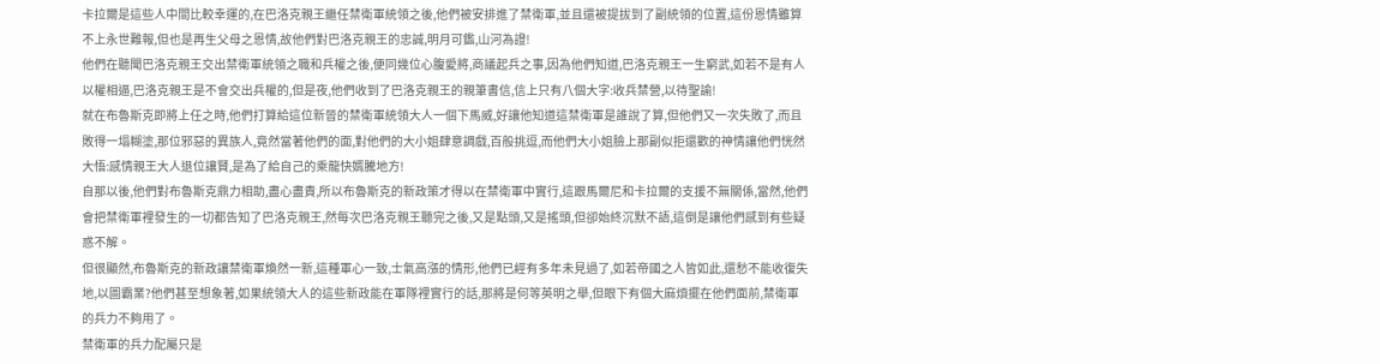卡拉爾是這些人中間比較幸運的,在巴洛克親王繼任禁衛軍統領之後,他們被安排進了禁衛軍,並且還被提拔到了副統領的位置,這份恩情雖算不上永世難報,但也是再生父母之恩情,故他們對巴洛克親王的忠誠,明月可鑑,山河為證!
他們在聽聞巴洛克親王交出禁衛軍統領之職和兵權之後,便同幾位心腹愛將,商議起兵之事,因為他們知道,巴洛克親王一生窮武,如若不是有人以權相逼,巴洛克親王是不會交出兵權的,但是夜,他們收到了巴洛克親王的親筆書信,信上只有八個大字:收兵禁營,以待聖諭!
就在布魯斯克即將上任之時,他們打算給這位新晉的禁衛軍統領大人一個下馬威,好讓他知道這禁衛軍是誰說了算,但他們又一次失敗了,而且敗得一塌糊塗,那位邪惡的異族人,竟然當著他們的面,對他們的大小姐肆意調戲,百般挑逗,而他們大小姐臉上那副似拒還歡的神情讓他們恍然大悟:感情親王大人退位讓賢,是為了給自己的乘龍快婿騰地方!
自那以後,他們對布魯斯克鼎力相助,盡心盡責,所以布魯斯克的新政策才得以在禁衛軍中實行,這跟馬爾尼和卡拉爾的支援不無關係,當然,他們會把禁衛軍裡發生的一切都告知了巴洛克親王,然每次巴洛克親王聽完之後,又是點頭,又是搖頭,但卻始終沉默不語,這倒是讓他們感到有些疑惑不解。
但很顯然,布魯斯克的新政讓禁衛軍煥然一新,這種軍心一致,士氣高漲的情形,他們已經有多年未見過了,如若帝國之人皆如此,還愁不能收復失地,以圖霸業?他們甚至想象著,如果統領大人的這些新政能在軍隊裡實行的話,那將是何等英明之舉,但眼下有個大麻煩擺在他們面前,禁衛軍的兵力不夠用了。
禁衛軍的兵力配屬只是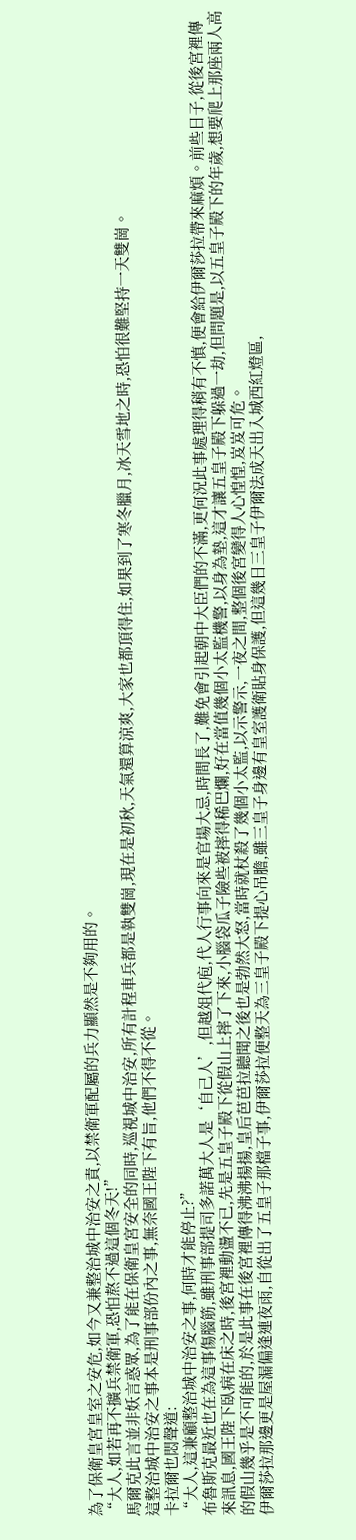為了保衛皇宮皇室之安危,如今又兼整治城中治安之責,以禁衛軍配屬的兵力顯然是不夠用的。
“大人,如若再不擴兵禁衛軍,恐怕熬不過這個冬天!”
馬爾克此言並非妖言惑眾,為了能在保衛皇宮安全的同時,巡視城中治安,所有計程車兵都是執雙崗,現在是初秋,天氣還算涼爽,大家也都頂得住,如果到了寒冬臘月,冰天雪地之時,恐怕很難堅持一天雙崗。
這整治城中治安之事本是刑事部份內之事,無奈國王陛下有旨,他們不得不從。
卡拉爾也悶聲道:
“大人,這兼顧整治城中治安之事,何時才能停止?”
布魯斯克最近也在為這事傷腦筋,雖刑事部提司多諾萬大人是‘自己人’,但越俎代庖,代人行事向來是官場大忌,時間長了,難免會引起朝中大臣們的不滿,更何況此事處理得稍有不慎,便會給伊爾莎拉帶來麻煩。前些日子,從後宮裡傳來訊息,國王陛下臥病在床之時,後宮裡動盪不已,先是五皇子殿下從假山上摔了下來,小腦袋瓜子險些被摔得稀巴爛,好在當值幾個小太監機警,以身為墊,這才讓五皇子殿下躲過一劫,但問題是,以五皇子殿下的年歲,想要爬上那座兩人高的假山幾乎是不可能的,於是此事在後宮裡傳得沸沸揚揚,皇后芭芭拉聽聞之後也是勃然大怒,當時就杖殺了幾個小太監,以示警示,一夜之間,整個後宮變得人心惶惶,岌岌可危。
伊爾莎拉那邊更是屋漏偏逢連夜雨,自從出了五皇子那檔子事,伊爾莎拉便整天為三皇子殿下提心吊膽,雖三皇子身邊有皇室護衛貼身保護,但這幾日三皇子伊爾法成天出入城西紅燈區,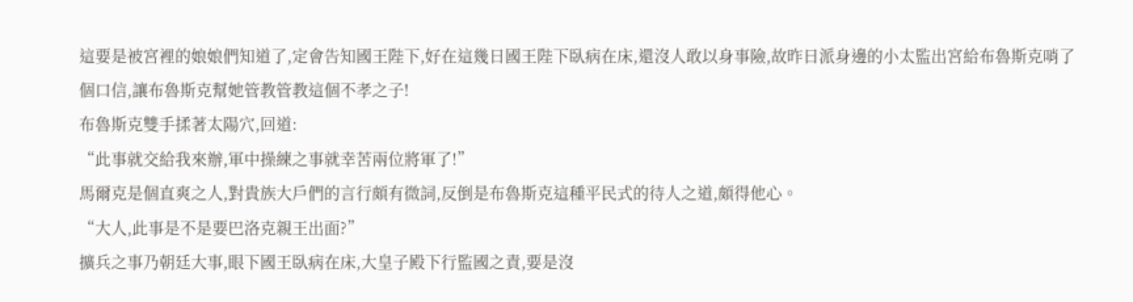這要是被宮裡的娘娘們知道了,定會告知國王陛下,好在這幾日國王陛下臥病在床,還沒人敢以身事險,故昨日派身邊的小太監出宮給布魯斯克哨了個口信,讓布魯斯克幫她管教管教這個不孝之子!
布魯斯克雙手揉著太陽穴,回道:
“此事就交給我來辦,軍中操練之事就幸苦兩位將軍了!”
馬爾克是個直爽之人,對貴族大戶們的言行頗有微詞,反倒是布魯斯克這種平民式的待人之道,頗得他心。
“大人,此事是不是要巴洛克親王出面?”
擴兵之事乃朝廷大事,眼下國王臥病在床,大皇子殿下行監國之責,要是沒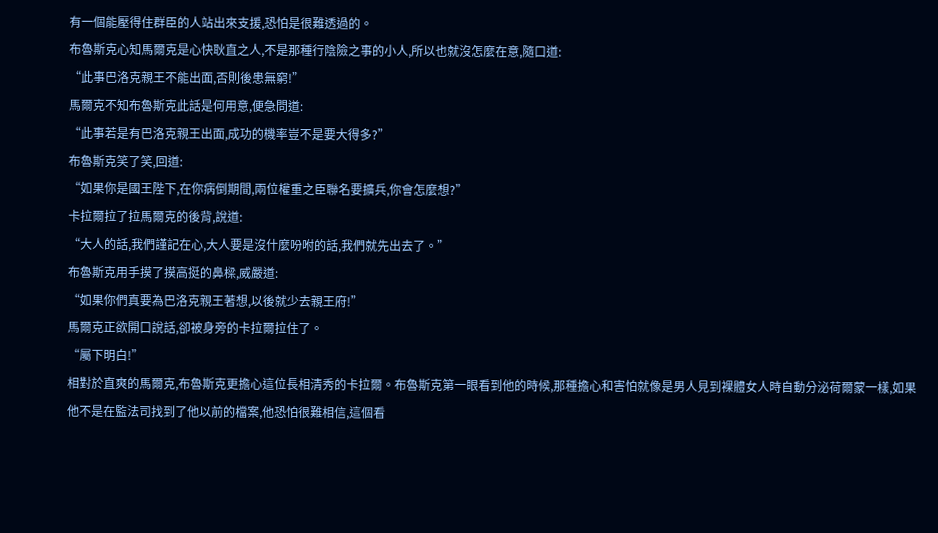有一個能壓得住群臣的人站出來支援,恐怕是很難透過的。
布魯斯克心知馬爾克是心快耿直之人,不是那種行陰險之事的小人,所以也就沒怎麼在意,隨口道:
“此事巴洛克親王不能出面,否則後患無窮!”
馬爾克不知布魯斯克此話是何用意,便急問道:
“此事若是有巴洛克親王出面,成功的機率豈不是要大得多?”
布魯斯克笑了笑,回道:
“如果你是國王陛下,在你病倒期間,兩位權重之臣聯名要擴兵,你會怎麼想?”
卡拉爾拉了拉馬爾克的後背,說道:
“大人的話,我們謹記在心,大人要是沒什麼吩咐的話,我們就先出去了。”
布魯斯克用手摸了摸高挺的鼻樑,威嚴道:
“如果你們真要為巴洛克親王著想,以後就少去親王府!”
馬爾克正欲開口說話,卻被身旁的卡拉爾拉住了。
“屬下明白!”
相對於直爽的馬爾克,布魯斯克更擔心這位長相清秀的卡拉爾。布魯斯克第一眼看到他的時候,那種擔心和害怕就像是男人見到裸體女人時自動分泌荷爾蒙一樣,如果他不是在監法司找到了他以前的檔案,他恐怕很難相信,這個看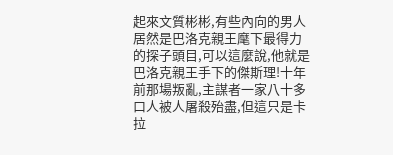起來文質彬彬,有些內向的男人居然是巴洛克親王麾下最得力的探子頭目,可以這麼說,他就是巴洛克親王手下的傑斯理!十年前那場叛亂,主謀者一家八十多口人被人屠殺殆盡,但這只是卡拉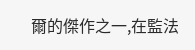爾的傑作之一,在監法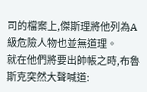司的檔案上,傑斯理將他列為A級危險人物也並無道理。
就在他們將要出帥帳之時,布魯斯克突然大聲喊道: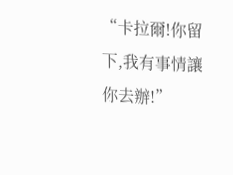“卡拉爾!你留下,我有事情讓你去辦!”